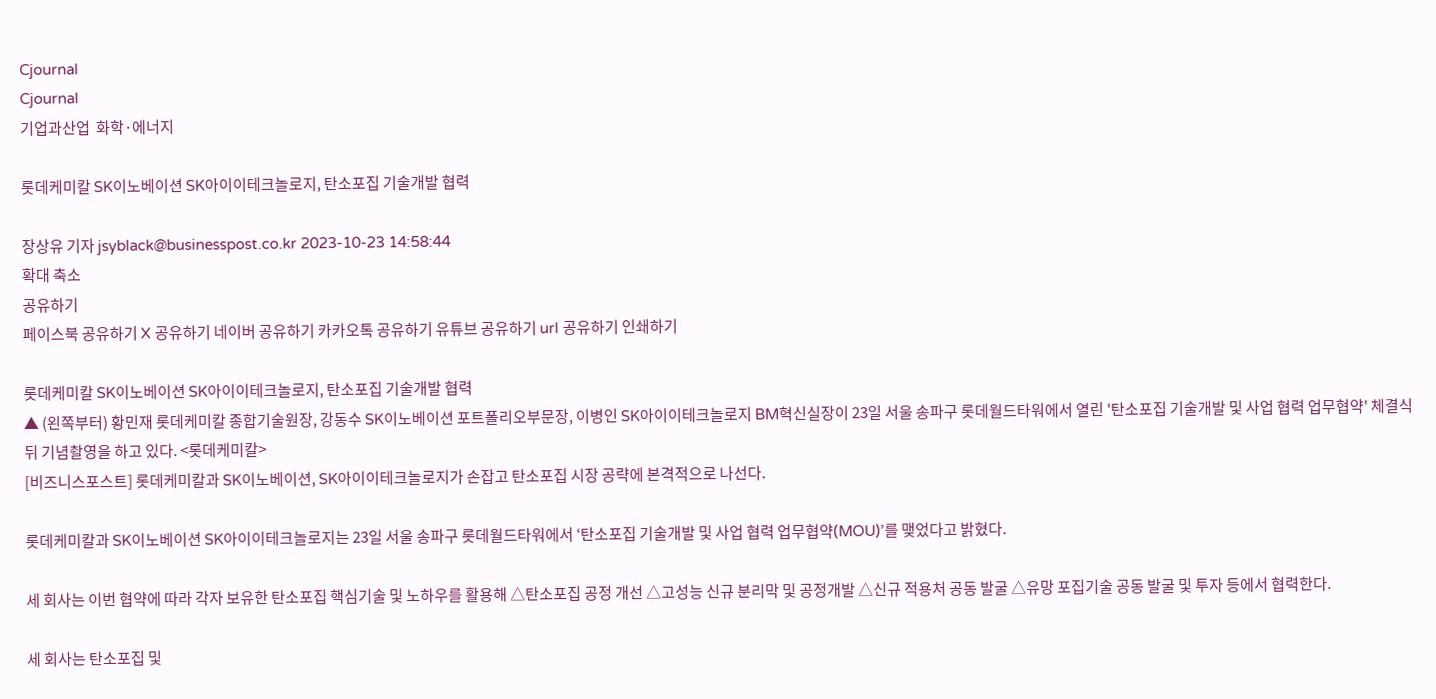Cjournal
Cjournal
기업과산업  화학·에너지

롯데케미칼 SK이노베이션 SK아이이테크놀로지, 탄소포집 기술개발 협력

장상유 기자 jsyblack@businesspost.co.kr 2023-10-23 14:58:44
확대 축소
공유하기
페이스북 공유하기 X 공유하기 네이버 공유하기 카카오톡 공유하기 유튜브 공유하기 url 공유하기 인쇄하기

롯데케미칼 SK이노베이션 SK아이이테크놀로지, 탄소포집 기술개발 협력
▲ (왼쪽부터) 황민재 롯데케미칼 종합기술원장, 강동수 SK이노베이션 포트폴리오부문장, 이병인 SK아이이테크놀로지 BM혁신실장이 23일 서울 송파구 롯데월드타워에서 열린 '탄소포집 기술개발 및 사업 협력 업무협약' 체결식 뒤 기념촬영을 하고 있다. <롯데케미칼>
[비즈니스포스트] 롯데케미칼과 SK이노베이션, SK아이이테크놀로지가 손잡고 탄소포집 시장 공략에 본격적으로 나선다.

롯데케미칼과 SK이노베이션 SK아이이테크놀로지는 23일 서울 송파구 롯데월드타워에서 ‘탄소포집 기술개발 및 사업 협력 업무협약(MOU)’를 맺었다고 밝혔다.

세 회사는 이번 협약에 따라 각자 보유한 탄소포집 핵심기술 및 노하우를 활용해 △탄소포집 공정 개선 △고성능 신규 분리막 및 공정개발 △신규 적용처 공동 발굴 △유망 포집기술 공동 발굴 및 투자 등에서 협력한다.

세 회사는 탄소포집 및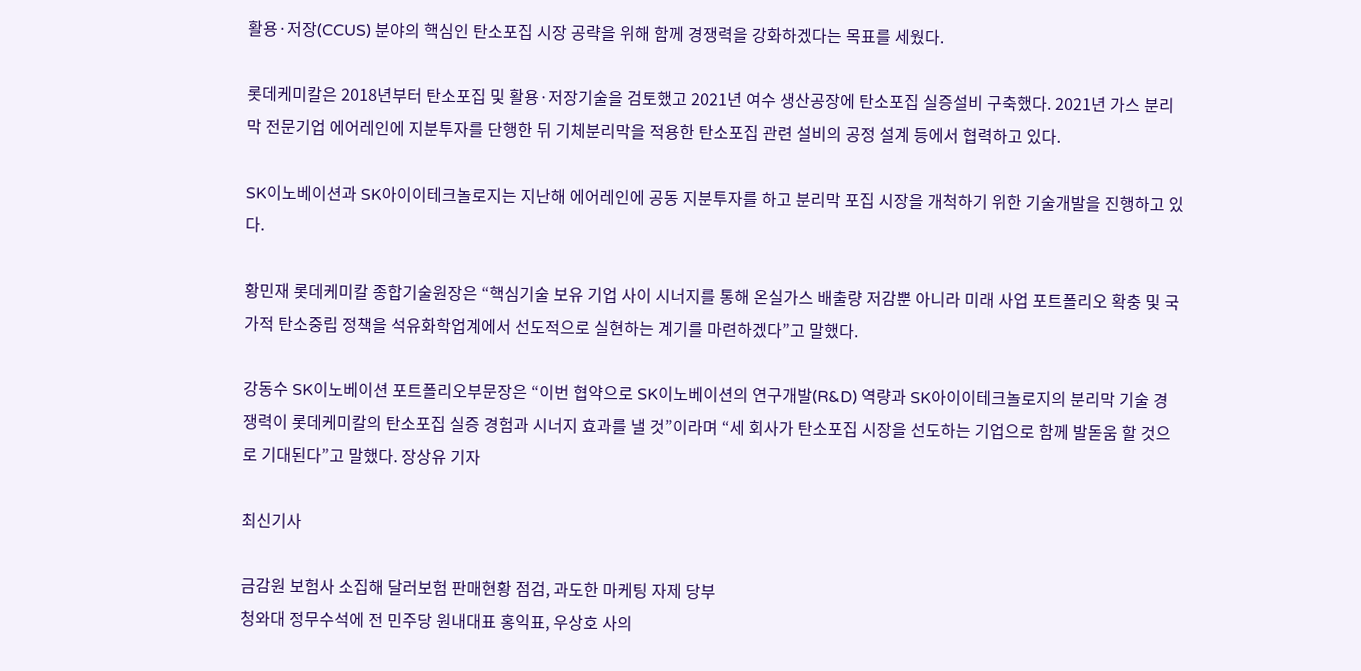활용·저장(CCUS) 분야의 핵심인 탄소포집 시장 공략을 위해 함께 경쟁력을 강화하겠다는 목표를 세웠다.

롯데케미칼은 2018년부터 탄소포집 및 활용·저장기술을 검토했고 2021년 여수 생산공장에 탄소포집 실증설비 구축했다. 2021년 가스 분리막 전문기업 에어레인에 지분투자를 단행한 뒤 기체분리막을 적용한 탄소포집 관련 설비의 공정 설계 등에서 협력하고 있다.

SK이노베이션과 SK아이이테크놀로지는 지난해 에어레인에 공동 지분투자를 하고 분리막 포집 시장을 개척하기 위한 기술개발을 진행하고 있다.

황민재 롯데케미칼 종합기술원장은 “핵심기술 보유 기업 사이 시너지를 통해 온실가스 배출량 저감뿐 아니라 미래 사업 포트폴리오 확충 및 국가적 탄소중립 정책을 석유화학업계에서 선도적으로 실현하는 계기를 마련하겠다”고 말했다.

강동수 SK이노베이션 포트폴리오부문장은 “이번 협약으로 SK이노베이션의 연구개발(R&D) 역량과 SK아이이테크놀로지의 분리막 기술 경쟁력이 롯데케미칼의 탄소포집 실증 경험과 시너지 효과를 낼 것”이라며 “세 회사가 탄소포집 시장을 선도하는 기업으로 함께 발돋움 할 것으로 기대된다”고 말했다. 장상유 기자

최신기사

금감원 보험사 소집해 달러보험 판매현황 점검, 과도한 마케팅 자제 당부
청와대 정무수석에 전 민주당 원내대표 홍익표, 우상호 사의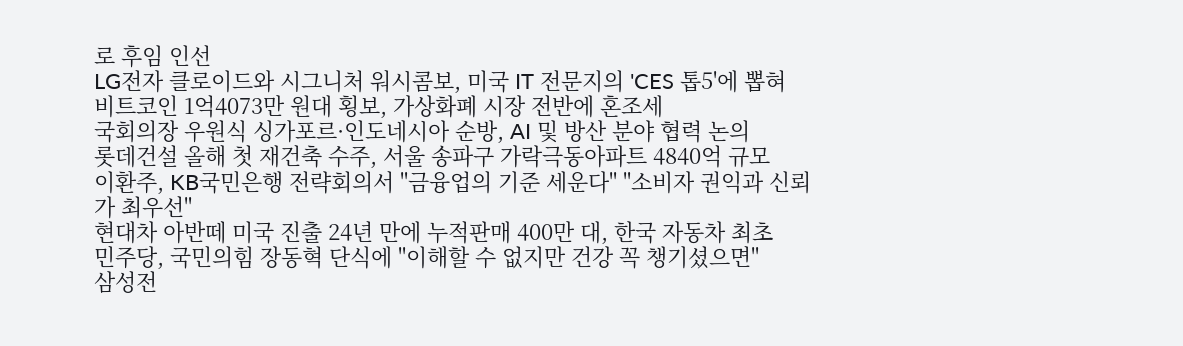로 후임 인선
LG전자 클로이드와 시그니처 워시콤보, 미국 IT 전문지의 'CES 톱5'에 뽑혀
비트코인 1억4073만 원대 횡보, 가상화폐 시장 전반에 혼조세
국회의장 우원식 싱가포르·인도네시아 순방, AI 및 방산 분야 협력 논의
롯데건설 올해 첫 재건축 수주, 서울 송파구 가락극동아파트 4840억 규모
이환주, KB국민은행 전략회의서 "금융업의 기준 세운다" "소비자 권익과 신뢰가 최우선"
현대차 아반떼 미국 진출 24년 만에 누적판매 400만 대, 한국 자동차 최초
민주당, 국민의힘 장동혁 단식에 "이해할 수 없지만 건강 꼭 챙기셨으면"
삼성전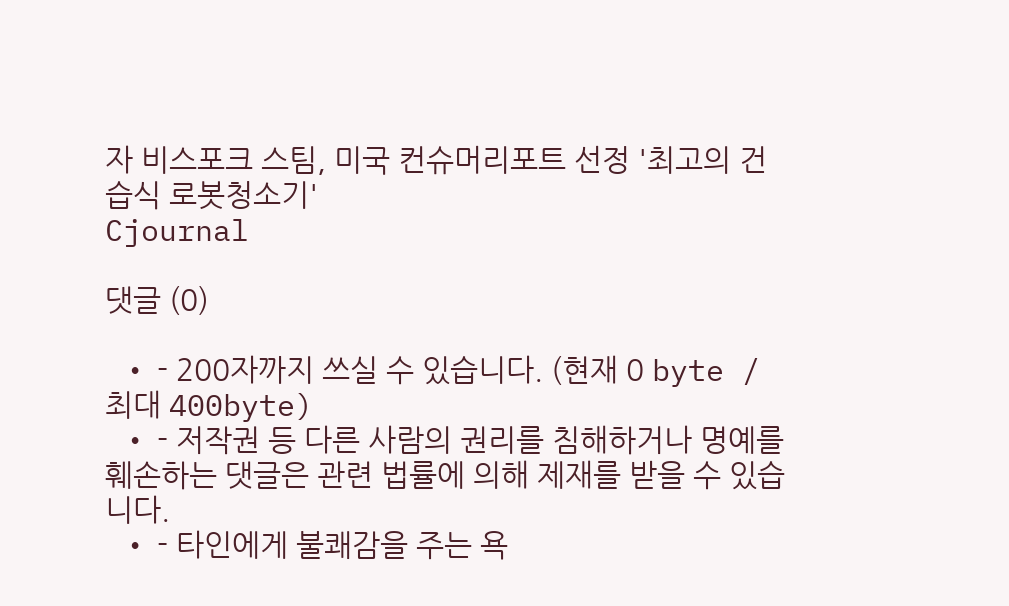자 비스포크 스팀, 미국 컨슈머리포트 선정 '최고의 건습식 로봇청소기'
Cjournal

댓글 (0)

  • - 200자까지 쓰실 수 있습니다. (현재 0 byte / 최대 400byte)
  • - 저작권 등 다른 사람의 권리를 침해하거나 명예를 훼손하는 댓글은 관련 법률에 의해 제재를 받을 수 있습니다.
  • - 타인에게 불쾌감을 주는 욕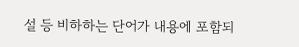설 등 비하하는 단어가 내용에 포함되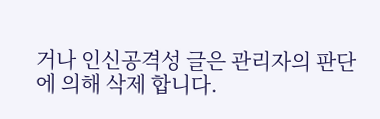거나 인신공격성 글은 관리자의 판단에 의해 삭제 합니다.